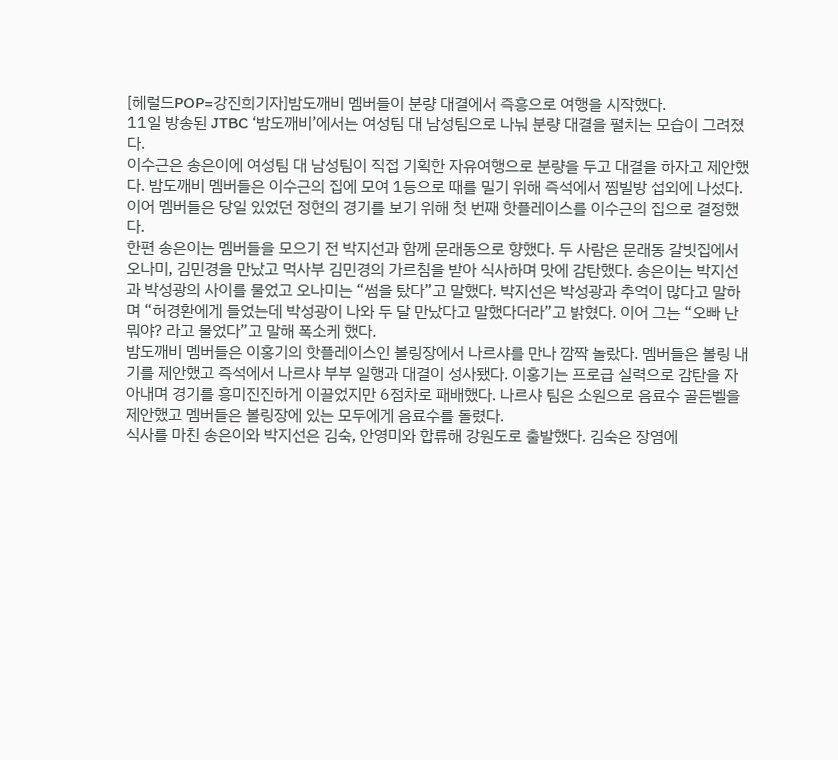[헤럴드POP=강진희기자]밤도깨비 멤버들이 분량 대결에서 즉흥으로 여행을 시작했다.
11일 방송된 JTBC ‘밤도깨비’에서는 여성팀 대 남성팀으로 나눠 분량 대결을 펼치는 모습이 그려졌다.
이수근은 송은이에 여성팀 대 남성팀이 직접 기획한 자유여행으로 분량을 두고 대결을 하자고 제안했다. 밤도깨비 멤버들은 이수근의 집에 모여 1등으로 때를 밀기 위해 즉석에서 찜빌방 섭외에 나섰다. 이어 멤버들은 당일 있었던 정현의 경기를 보기 위해 첫 번째 핫플레이스를 이수근의 집으로 결정했다.
한편 송은이는 멤버들을 모으기 전 박지선과 함께 문래동으로 향했다. 두 사람은 문래동 갈빗집에서 오나미, 김민경을 만났고 먹사부 김민경의 가르침을 받아 식사하며 맛에 감탄했다. 송은이는 박지선과 박성광의 사이를 물었고 오나미는 “썸을 탔다”고 말했다. 박지선은 박성광과 추억이 많다고 말하며 “허경환에게 들었는데 박성광이 나와 두 달 만났다고 말했다더라”고 밝혔다. 이어 그는 “오빠 난 뭐야? 라고 물었다”고 말해 폭소케 했다.
밤도깨비 멤버들은 이홍기의 핫플레이스인 볼링장에서 나르샤를 만나 깜짝 놀랐다. 멤버들은 볼링 내기를 제안했고 즉석에서 나르샤 부부 일행과 대결이 성사됐다. 이홍기는 프로급 실력으로 감탄을 자아내며 경기를 흥미진진하게 이끌었지만 6점차로 패배했다. 나르샤 팀은 소원으로 음료수 골든벨을 제안했고 멤버들은 볼링장에 있는 모두에게 음료수를 돌렸다.
식사를 마친 송은이와 박지선은 김숙, 안영미와 합류해 강원도로 출발했다. 김숙은 장염에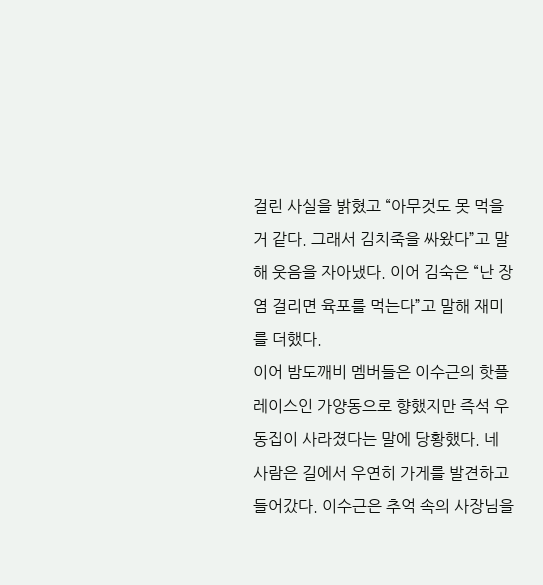걸린 사실을 밝혔고 “아무것도 못 먹을 거 같다. 그래서 김치죽을 싸왔다”고 말해 웃음을 자아냈다. 이어 김숙은 “난 장염 걸리면 육포를 먹는다”고 말해 재미를 더했다.
이어 밤도깨비 멤버들은 이수근의 핫플레이스인 가양동으로 향했지만 즉석 우동집이 사라졌다는 말에 당황했다. 네 사람은 길에서 우연히 가게를 발견하고 들어갔다. 이수근은 추억 속의 사장님을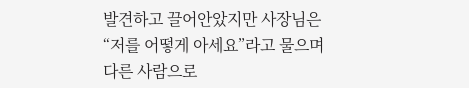발견하고 끌어안았지만 사장님은 “저를 어떻게 아세요”라고 물으며 다른 사람으로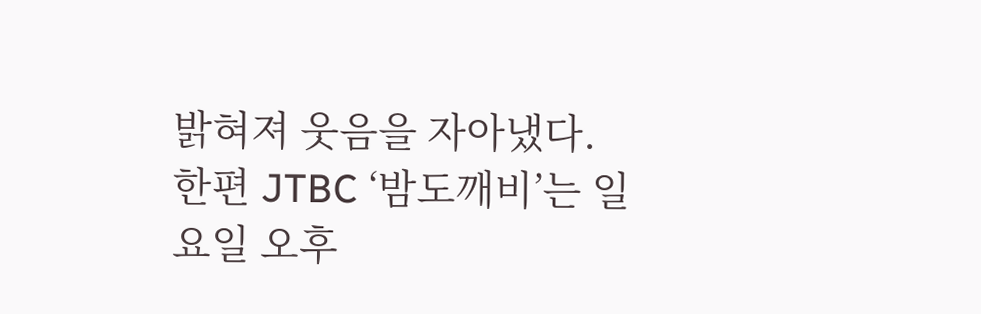밝혀져 웃음을 자아냈다.
한편 JTBC ‘밤도깨비’는 일요일 오후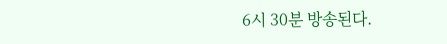6시 30분 방송된다.